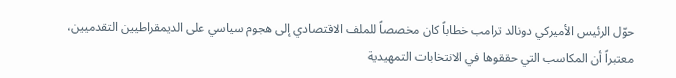حوّل الرئيس الأميركي دونالد ترامب خطاباً كان مخصصاً للملف الاقتصادي إلى هجوم سياسي على الديمقراطيين التقدميين، معتبراً أن المكاسب التي حققوها في الانتخابات التمهيدية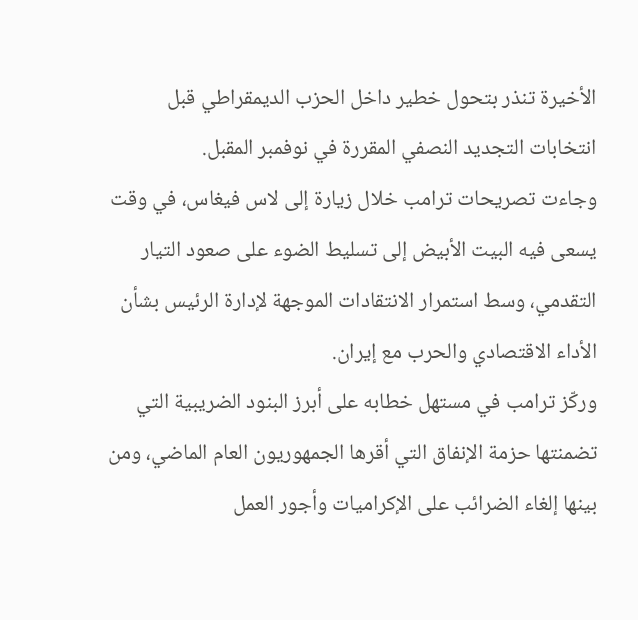الأخيرة تنذر بتحول خطير داخل الحزب الديمقراطي قبل انتخابات التجديد النصفي المقررة في نوفمبر المقبل.
وجاءت تصريحات ترامب خلال زيارة إلى لاس فيغاس، في وقت يسعى فيه البيت الأبيض إلى تسليط الضوء على صعود التيار التقدمي، وسط استمرار الانتقادات الموجهة لإدارة الرئيس بشأن الأداء الاقتصادي والحرب مع إيران.
وركّز ترامب في مستهل خطابه على أبرز البنود الضريبية التي تضمنتها حزمة الإنفاق التي أقرها الجمهوريون العام الماضي، ومن بينها إلغاء الضرائب على الإكراميات وأجور العمل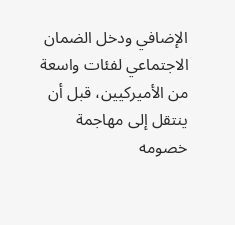الإضافي ودخل الضمان الاجتماعي لفئات واسعة من الأميركيين، قبل أن ينتقل إلى مهاجمة خصومه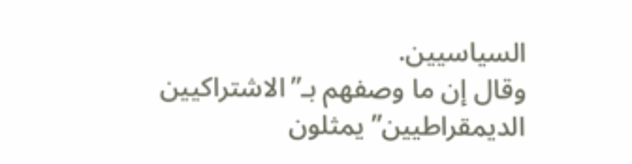السياسيين.
وقال إن ما وصفهم بـ”الاشتراكيين الديمقراطيين” يمثلون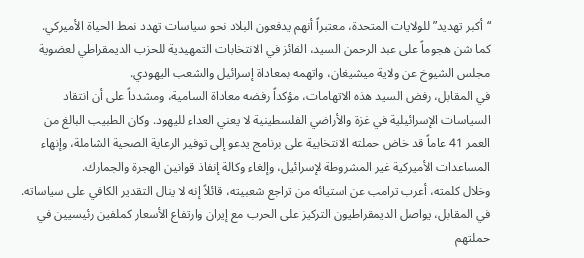“أكبر تهديد” للولايات المتحدة، معتبراً أنهم يدفعون البلاد نحو سياسات تهدد نمط الحياة الأميركي.
كما شن هجوماً على عبد الرحمن السيد، الفائز في الانتخابات التمهيدية للحزب الديمقراطي لعضوية مجلس الشيوخ عن ولاية ميشيغان، واتهمه بمعاداة إسرائيل والشعب اليهودي.
في المقابل، رفض السيد هذه الاتهامات، مؤكداً رفضه معاداة السامية، ومشدداً على أن انتقاد السياسات الإسرائيلية في غزة والأراضي الفلسطينية لا يعني العداء لليهود. وكان الطبيب البالغ من العمر 41 عاماً قد خاض حملته الانتخابية على برنامج يدعو إلى توفير الرعاية الصحية الشاملة، وإنهاء المساعدات الأميركية غير المشروطة لإسرائيل، وإلغاء وكالة إنفاذ قوانين الهجرة والجمارك.
وخلال كلمته، أعرب ترامب عن استيائه من تراجع شعبيته، قائلاً إنه لا ينال التقدير الكافي على سياساته.
في المقابل، يواصل الديمقراطيون التركيز على الحرب مع إيران وارتفاع الأسعار كملفين رئيسيين في حملتهم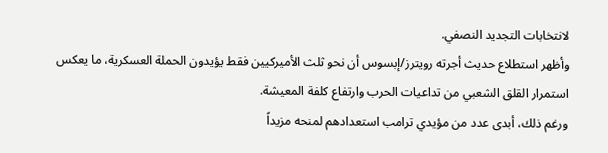لانتخابات التجديد النصفي.
وأظهر استطلاع حديث أجرته رويترز/إبسوس أن نحو ثلث الأميركيين فقط يؤيدون الحملة العسكرية، ما يعكس استمرار القلق الشعبي من تداعيات الحرب وارتفاع كلفة المعيشة.
ورغم ذلك، أبدى عدد من مؤيدي ترامب استعدادهم لمنحه مزيداً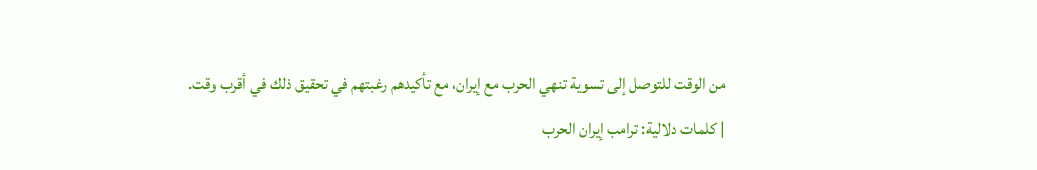من الوقت للتوصل إلى تسوية تنهي الحرب مع إيران، مع تأكيدهم رغبتهم في تحقيق ذلك في أقرب وقت.
| كلمات دلالية: ترامب إيران الحرب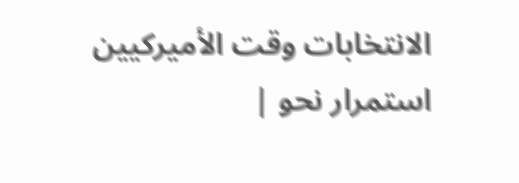الانتخابات وقت الأميركيين استمرار نحو |